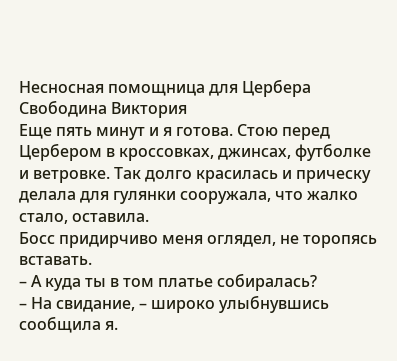Несносная помощница для Цербера Свободина Виктория
Еще пять минут и я готова. Стою перед Цербером в кроссовках, джинсах, футболке и ветровке. Так долго красилась и прическу делала для гулянки сооружала, что жалко стало, оставила.
Босс придирчиво меня оглядел, не торопясь вставать.
– А куда ты в том платье собиралась?
– На свидание, – широко улыбнувшись сообщила я.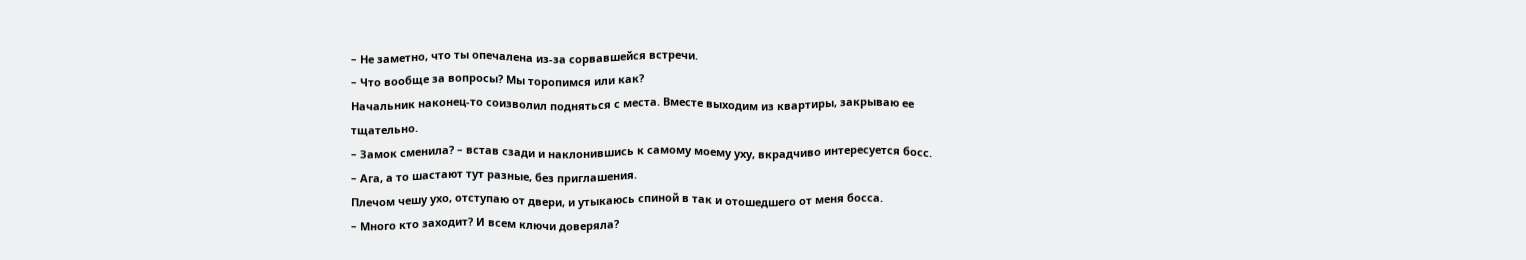– Не заметно, что ты опечалена из-за сорвавшейся встречи.
– Что вообще за вопросы? Мы торопимся или как?
Начальник наконец-то соизволил подняться с места. Вместе выходим из квартиры, закрываю ее тщательно.
– Замок сменила? – встав сзади и наклонившись к самому моему уху, вкрадчиво интересуется босс.
– Ага, а то шастают тут разные, без приглашения.
Плечом чешу ухо, отступаю от двери, и утыкаюсь спиной в так и отошедшего от меня босса.
– Много кто заходит? И всем ключи доверяла?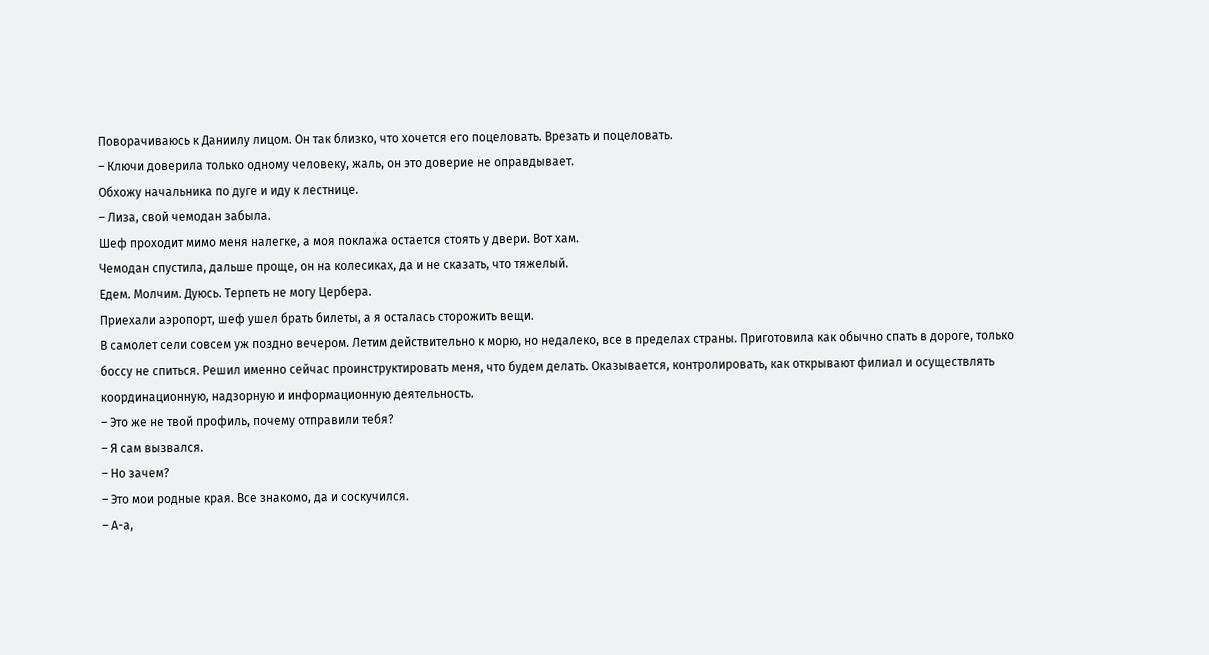Поворачиваюсь к Даниилу лицом. Он так близко, что хочется его поцеловать. Врезать и поцеловать.
– Ключи доверила только одному человеку, жаль, он это доверие не оправдывает.
Обхожу начальника по дуге и иду к лестнице.
– Лиза, свой чемодан забыла.
Шеф проходит мимо меня налегке, а моя поклажа остается стоять у двери. Вот хам.
Чемодан спустила, дальше проще, он на колесиках, да и не сказать, что тяжелый.
Едем. Молчим. Дуюсь. Терпеть не могу Цербера.
Приехали аэропорт, шеф ушел брать билеты, а я осталась сторожить вещи.
В самолет сели совсем уж поздно вечером. Летим действительно к морю, но недалеко, все в пределах страны. Приготовила как обычно спать в дороге, только боссу не спиться. Решил именно сейчас проинструктировать меня, что будем делать. Оказывается, контролировать, как открывают филиал и осуществлять координационную, надзорную и информационную деятельность.
– Это же не твой профиль, почему отправили тебя?
– Я сам вызвался.
– Но зачем?
– Это мои родные края. Все знакомо, да и соскучился.
– А-а,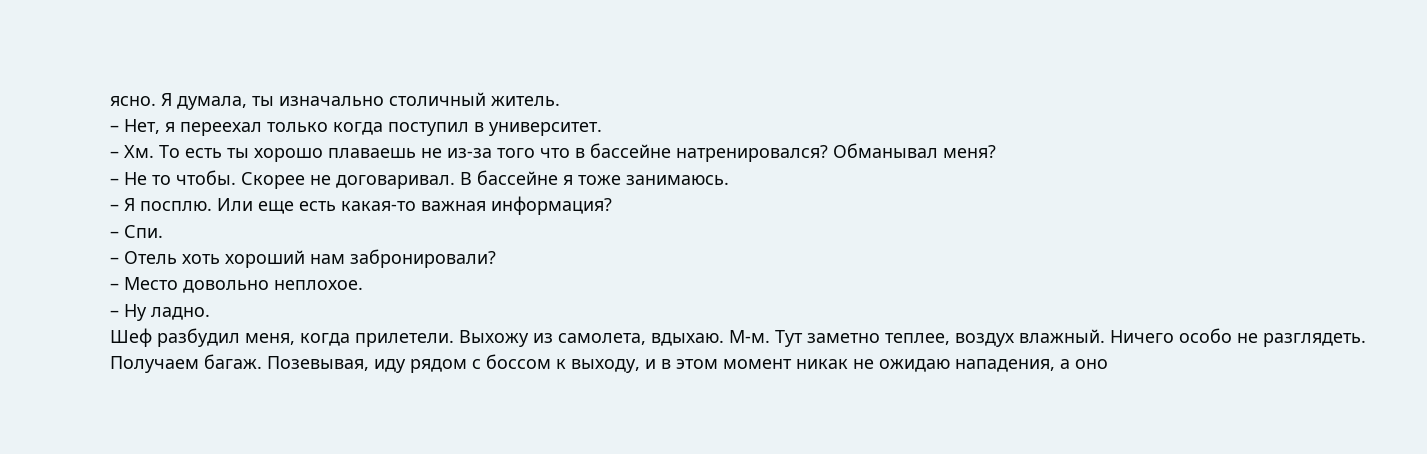ясно. Я думала, ты изначально столичный житель.
– Нет, я переехал только когда поступил в университет.
– Хм. То есть ты хорошо плаваешь не из-за того что в бассейне натренировался? Обманывал меня?
– Не то чтобы. Скорее не договаривал. В бассейне я тоже занимаюсь.
– Я посплю. Или еще есть какая-то важная информация?
– Спи.
– Отель хоть хороший нам забронировали?
– Место довольно неплохое.
– Ну ладно.
Шеф разбудил меня, когда прилетели. Выхожу из самолета, вдыхаю. М-м. Тут заметно теплее, воздух влажный. Ничего особо не разглядеть.
Получаем багаж. Позевывая, иду рядом с боссом к выходу, и в этом момент никак не ожидаю нападения, а оно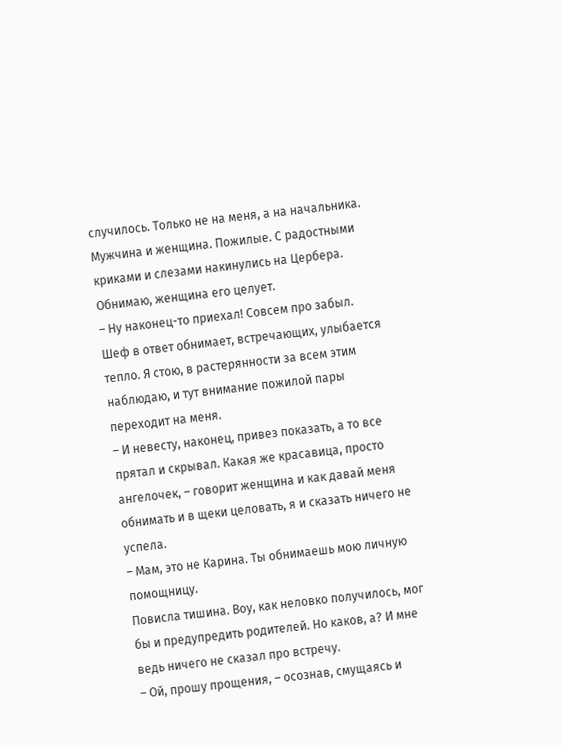случилось. Только не на меня, а на начальника.
Мужчина и женщина. Пожилые. С радостными криками и слезами накинулись на Цербера. Обнимаю, женщина его целует.
– Ну наконец-то приехал! Совсем про забыл.
Шеф в ответ обнимает, встречающих, улыбается тепло. Я стою, в растерянности за всем этим наблюдаю, и тут внимание пожилой пары переходит на меня.
– И невесту, наконец, привез показать, а то все прятал и скрывал. Какая же красавица, просто ангелочек, – говорит женщина и как давай меня обнимать и в щеки целовать, я и сказать ничего не успела.
– Мам, это не Карина. Ты обнимаешь мою личную помощницу.
Повисла тишина. Воу, как неловко получилось, мог бы и предупредить родителей. Но каков, а? И мне ведь ничего не сказал про встречу.
– Ой, прошу прощения, – осознав, смущаясь и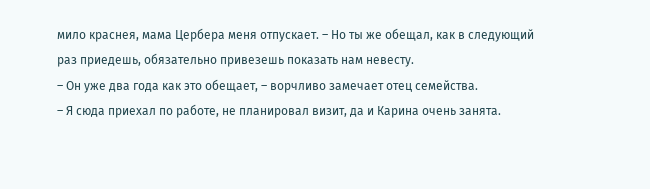мило краснея, мама Цербера меня отпускает. – Но ты же обещал, как в следующий раз приедешь, обязательно привезешь показать нам невесту.
– Он уже два года как это обещает, – ворчливо замечает отец семейства.
– Я сюда приехал по работе, не планировал визит, да и Карина очень занята.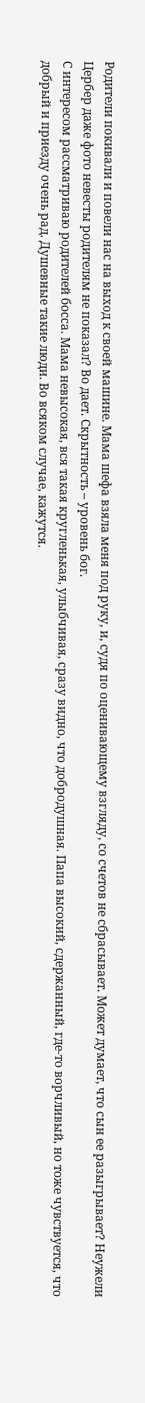Родители покивали и повели нас на выход к своей машине. Мама шефа взяла меня под руку, и, судя по оценивающему взгляду, со счетов не сбрасывает. Может думает, что сын ее разыгрывает? Неужели Цербер даже фото невесты родителям не показал? Во дает. Скрытность – уровень бог.
С интересом рассматриваю родителей босса. Мама невысокая, вся такая кругленькая, улыбчивая, сразу видно, что добродушная. Папа высокий, сдержанный, где-то ворчливый, но тоже чувствуется, что добрый и приезду очень рад. Душевные такие люди. Во всяком случае, кажутся.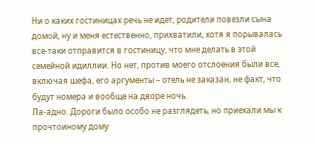Ни о каких гостиницах речь не идет, родители повезли сына домой, ну и меня естественно, прихватили, хотя я порывалась все-таки отправится в гостиницу, что мне делать в этой семейной идиллии. Но нет, против моего отслоения были все, включая шефа, его аргументы – отель не заказан, не факт, что будут номера и вообще на дворе ночь.
Ла-адно. Дороги было особо не разглядеть, но приехали мы к прочтоиному дому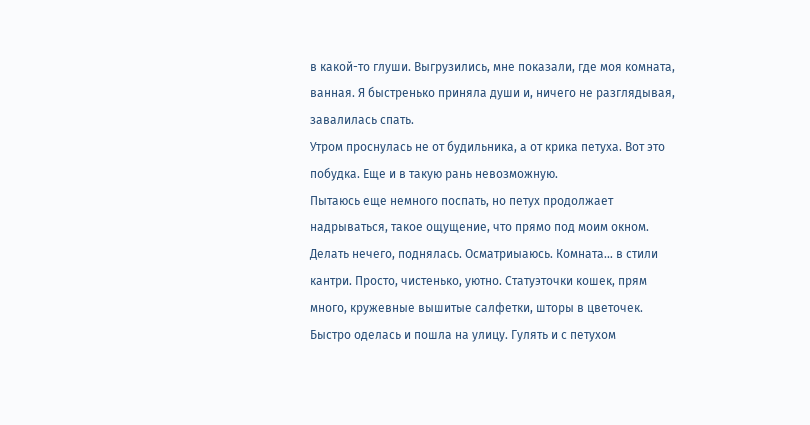в какой-то глуши. Выгрузились, мне показали, где моя комната, ванная. Я быстренько приняла души и, ничего не разглядывая, завалилась спать.
Утром проснулась не от будильника, а от крика петуха. Вот это побудка. Еще и в такую рань невозможную.
Пытаюсь еще немного поспать, но петух продолжает надрываться, такое ощущение, что прямо под моим окном.
Делать нечего, поднялась. Осматриыаюсь. Комната… в стили кантри. Просто, чистенько, уютно. Статуэточки кошек, прям много, кружевные вышитые салфетки, шторы в цветочек.
Быстро оделась и пошла на улицу. Гулять и с петухом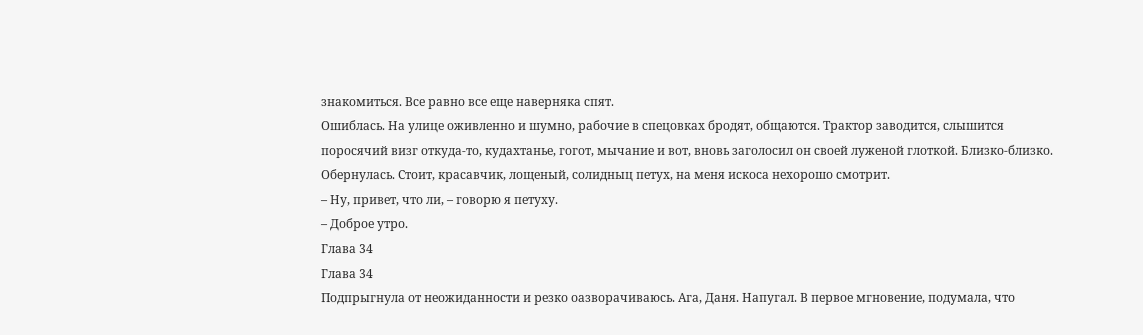знакомиться. Все равно все еще наверняка спят.
Ошиблась. На улице оживленно и шумно, рабочие в спецовках бродят, общаются. Трактор заводится, слышится поросячий визг откуда-то, кудахтанье, гогот, мычание и вот, вновь заголосил он своей луженой глоткой. Близко-близко.
Обернулась. Стоит, красавчик, лощеный, солидныц петух, на меня искоса нехорошо смотрит.
– Ну, привет, что ли, – говорю я петуху.
– Доброе утро.
Глава 34
Глава 34
Подпрыгнула от неожиданности и резко оазворачиваюсь. Ага, Даня. Напугал. В первое мгновение, подумала, что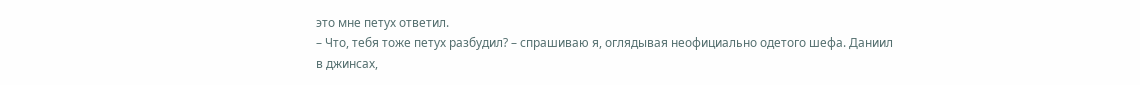это мне петух ответил.
– Что, тебя тоже петух разбудил? – спрашиваю я, оглядывая неофициально одетого шефа. Даниил в джинсах,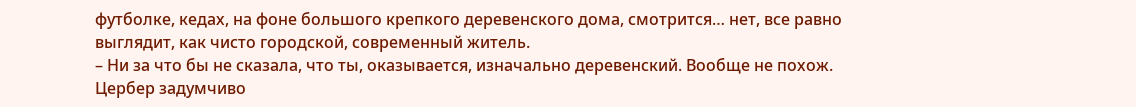футболке, кедах, на фоне большого крепкого деревенского дома, смотрится… нет, все равно выглядит, как чисто городской, современный житель.
– Ни за что бы не сказала, что ты, оказывается, изначально деревенский. Вообще не похож.
Цербер задумчиво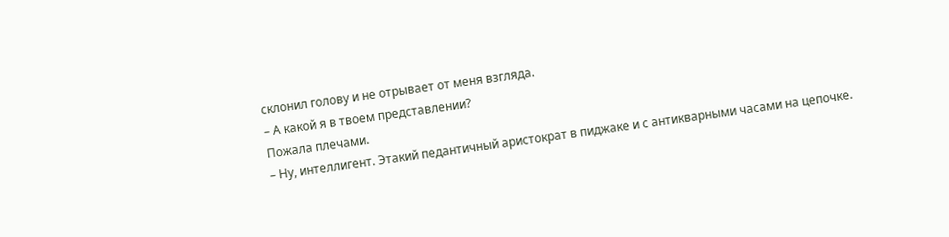склонил голову и не отрывает от меня взгляда.
– А какой я в твоем представлении?
Пожала плечами.
– Ну, интеллигент. Этакий педантичный аристократ в пиджаке и с антикварными часами на цепочке.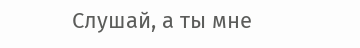Слушай, а ты мне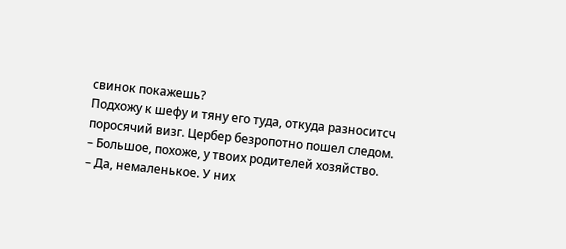свинок покажешь?
Подхожу к шефу и тяну его туда, откуда разноситсч поросячий визг. Цербер безропотно пошел следом.
– Большое, похоже, у твоих родителей хозяйство.
– Да, немаленькое. У них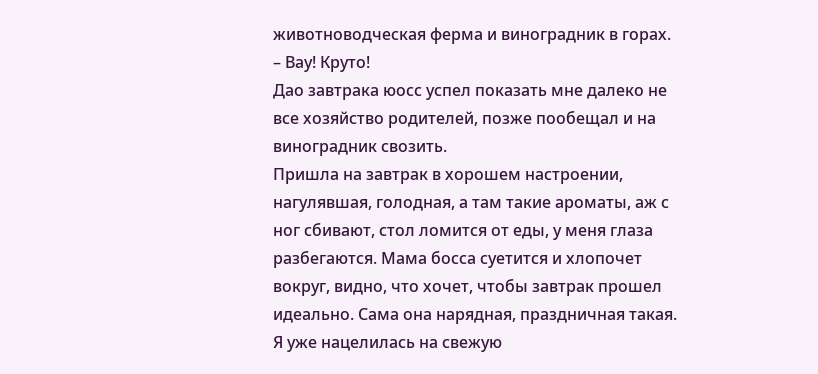животноводческая ферма и виноградник в горах.
– Вау! Круто!
Дао завтрака юосс успел показать мне далеко не все хозяйство родителей, позже пообещал и на виноградник свозить.
Пришла на завтрак в хорошем настроении, нагулявшая, голодная, а там такие ароматы, аж с ног сбивают, стол ломится от еды, у меня глаза разбегаются. Мама босса суетится и хлопочет вокруг, видно, что хочет, чтобы завтрак прошел идеально. Сама она нарядная, праздничная такая.
Я уже нацелилась на свежую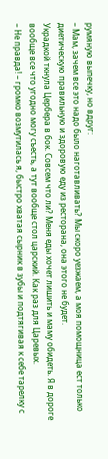румяную выпечку, но вдруг:
– Мам, зачем все это надо было наготавливать? Мы скоро уезжаем, а моя помощница ест только диетическую правильную и здоровую еду из ресторана, она этого не будет.
Украдкой ткнула Цербера в бок. Совсем что ли? Меня еды хочет лишить и маму обидеть. Я в дороге вообще все что угодно могу съесть, а тут вообще стол царский. Как раз для Царевых.
– Не правда! – громко возмутилась я, быстро хватая сырник в зубы и подтягивая к себе тарелку с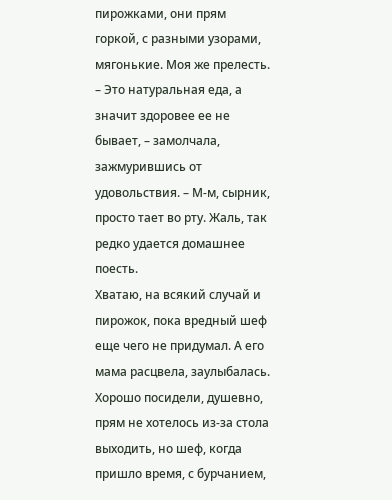пирожками, они прям горкой, с разными узорами, мягонькие. Моя же прелесть. – Это натуральная еда, а значит здоровее ее не бывает, – замолчала, зажмурившись от удовольствия. – М-м, сырник, просто тает во рту. Жаль, так редко удается домашнее поесть.
Хватаю, на всякий случай и пирожок, пока вредный шеф еще чего не придумал. А его мама расцвела, заулыбалась.
Хорошо посидели, душевно, прям не хотелось из-за стола выходить, но шеф, когда пришло время, с бурчанием,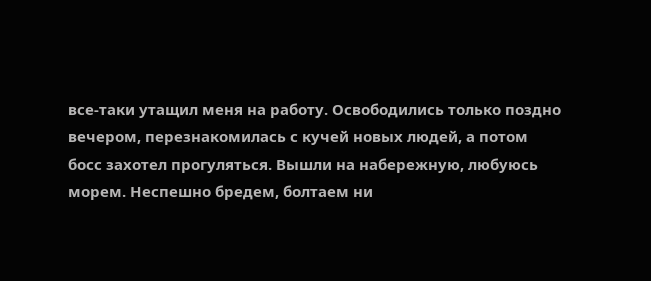все-таки утащил меня на работу. Освободились только поздно вечером, перезнакомилась с кучей новых людей, а потом босс захотел прогуляться. Вышли на набережную, любуюсь морем. Неспешно бредем, болтаем ни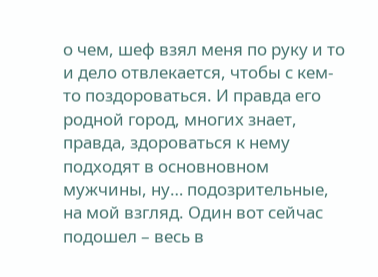о чем, шеф взял меня по руку и то и дело отвлекается, чтобы с кем-то поздороваться. И правда его родной город, многих знает, правда, здороваться к нему подходят в основновном мужчины, ну… подозрительные, на мой взгляд. Один вот сейчас подошел – весь в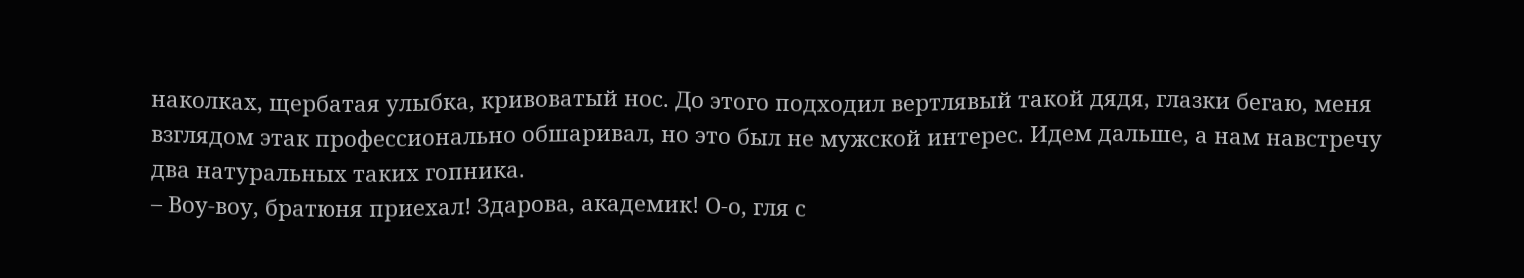наколках, щербатая улыбка, кривоватый нос. До этого подходил вертлявый такой дядя, глазки бегаю, меня взглядом этак профессионально обшаривал, но это был не мужской интерес. Идем дальше, а нам навстречу два натуральных таких гопника.
– Воу-воу, братюня приехал! Здарова, академик! О-о, гля с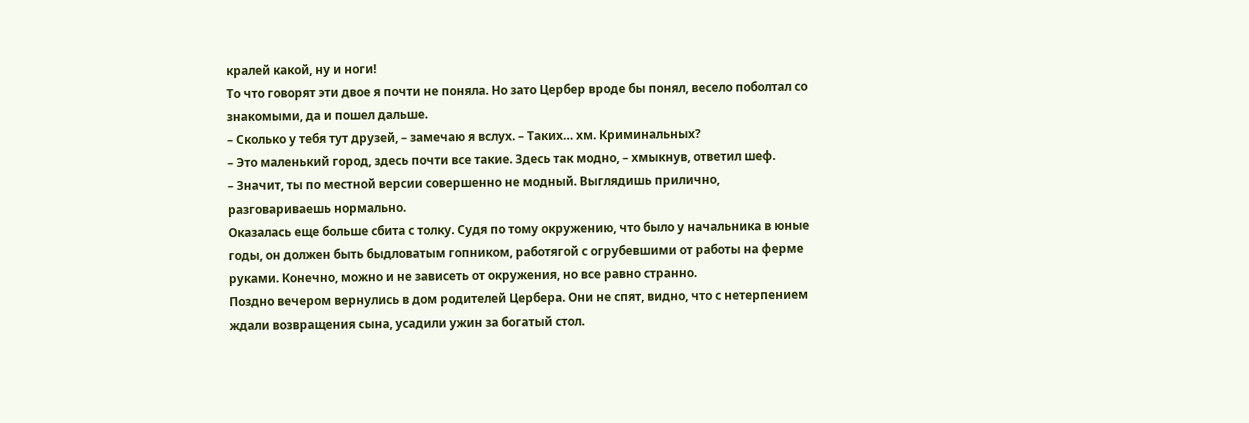кралей какой, ну и ноги!
То что говорят эти двое я почти не поняла. Но зато Цербер вроде бы понял, весело поболтал со знакомыми, да и пошел дальше.
– Сколько у тебя тут друзей, – замечаю я вслух. – Таких… хм. Криминальных?
– Это маленький город, здесь почти все такие. Здесь так модно, – хмыкнув, ответил шеф.
– Значит, ты по местной версии совершенно не модный. Выглядишь прилично, разговариваешь нормально.
Оказалась еще больше сбита с толку. Судя по тому окружению, что было у начальника в юные годы, он должен быть быдловатым гопником, работягой с огрубевшими от работы на ферме руками. Конечно, можно и не зависеть от окружения, но все равно странно.
Поздно вечером вернулись в дом родителей Цербера. Они не спят, видно, что с нетерпением ждали возвращения сына, усадили ужин за богатый стол.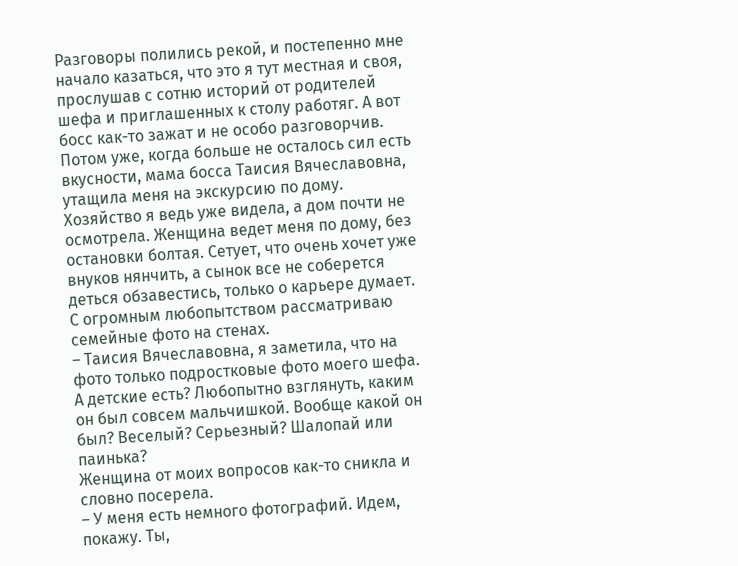Разговоры полились рекой, и постепенно мне начало казаться, что это я тут местная и своя, прослушав с сотню историй от родителей шефа и приглашенных к столу работяг. А вот босс как-то зажат и не особо разговорчив.
Потом уже, когда больше не осталось сил есть вкусности, мама босса Таисия Вячеславовна, утащила меня на экскурсию по дому. Хозяйство я ведь уже видела, а дом почти не осмотрела. Женщина ведет меня по дому, без остановки болтая. Сетует, что очень хочет уже внуков нянчить, а сынок все не соберется деться обзавестись, только о карьере думает.
С огромным любопытством рассматриваю семейные фото на стенах.
– Таисия Вячеславовна, я заметила, что на фото только подростковые фото моего шефа. А детские есть? Любопытно взглянуть, каким он был совсем мальчишкой. Вообще какой он был? Веселый? Серьезный? Шалопай или паинька?
Женщина от моих вопросов как-то сникла и словно посерела.
– У меня есть немного фотографий. Идем, покажу. Ты,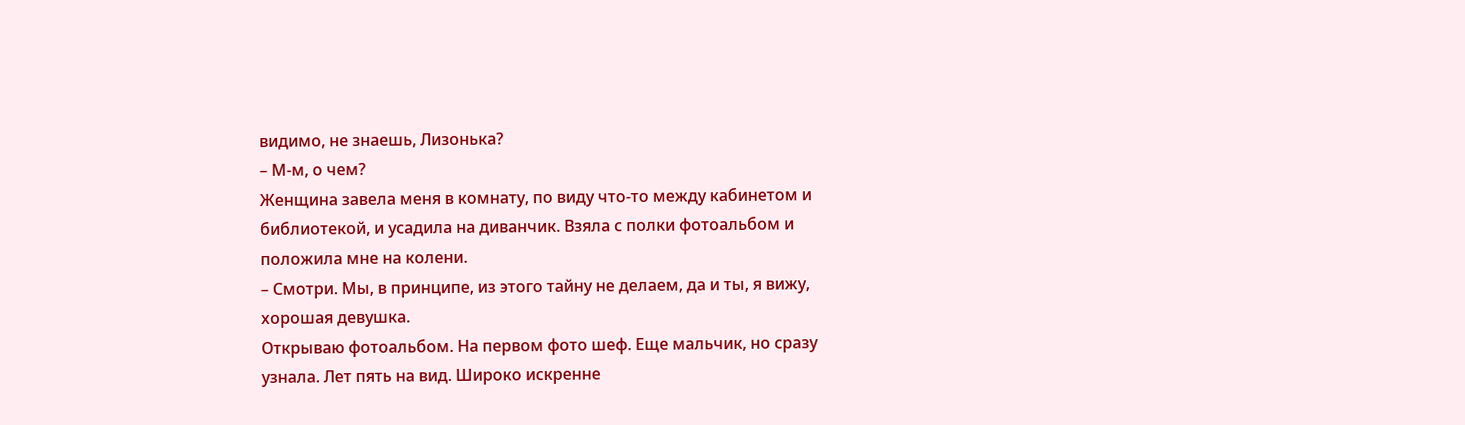видимо, не знаешь, Лизонька?
– М-м, о чем?
Женщина завела меня в комнату, по виду что-то между кабинетом и библиотекой, и усадила на диванчик. Взяла с полки фотоальбом и положила мне на колени.
– Смотри. Мы, в принципе, из этого тайну не делаем, да и ты, я вижу, хорошая девушка.
Открываю фотоальбом. На первом фото шеф. Еще мальчик, но сразу узнала. Лет пять на вид. Широко искренне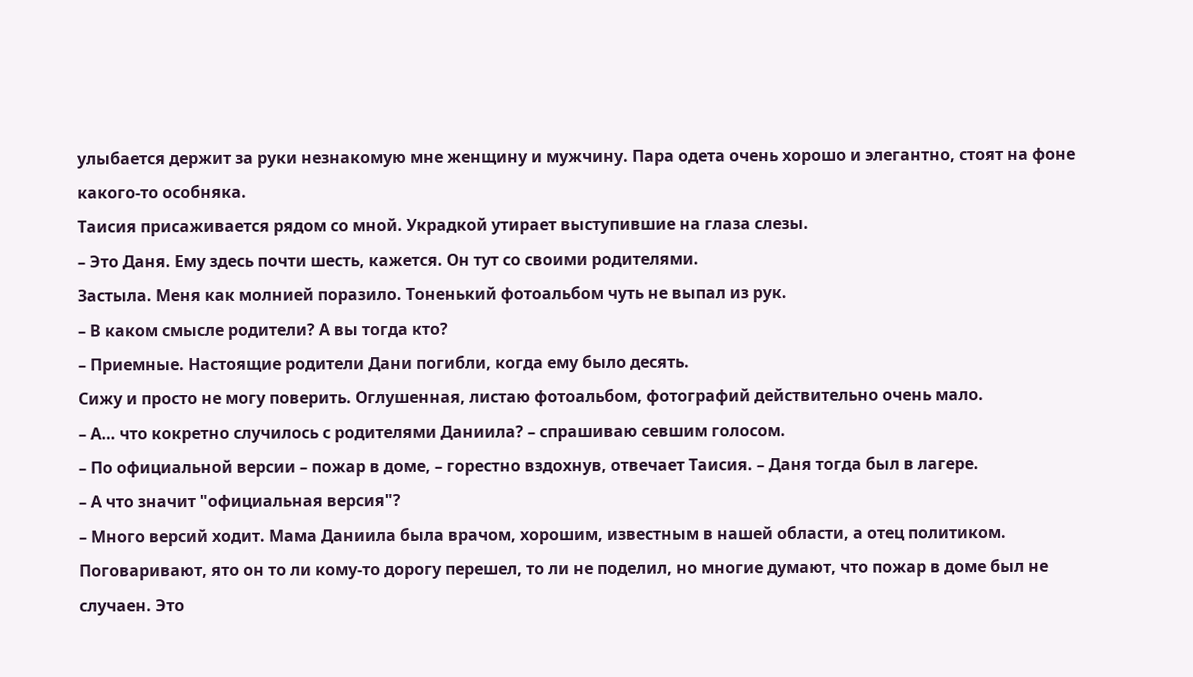улыбается держит за руки незнакомую мне женщину и мужчину. Пара одета очень хорошо и элегантно, стоят на фоне какого-то особняка.
Таисия присаживается рядом со мной. Украдкой утирает выступившие на глаза слезы.
– Это Даня. Ему здесь почти шесть, кажется. Он тут со своими родителями.
Застыла. Меня как молнией поразило. Тоненький фотоальбом чуть не выпал из рук.
– В каком смысле родители? А вы тогда кто?
– Приемные. Настоящие родители Дани погибли, когда ему было десять.
Сижу и просто не могу поверить. Оглушенная, листаю фотоальбом, фотографий действительно очень мало.
– А… что кокретно случилось с родителями Даниила? – спрашиваю севшим голосом.
– По официальной версии – пожар в доме, – горестно вздохнув, отвечает Таисия. – Даня тогда был в лагере.
– А что значит "официальная версия"?
– Много версий ходит. Мама Даниила была врачом, хорошим, известным в нашей области, а отец политиком. Поговаривают, ято он то ли кому-то дорогу перешел, то ли не поделил, но многие думают, что пожар в доме был не случаен. Это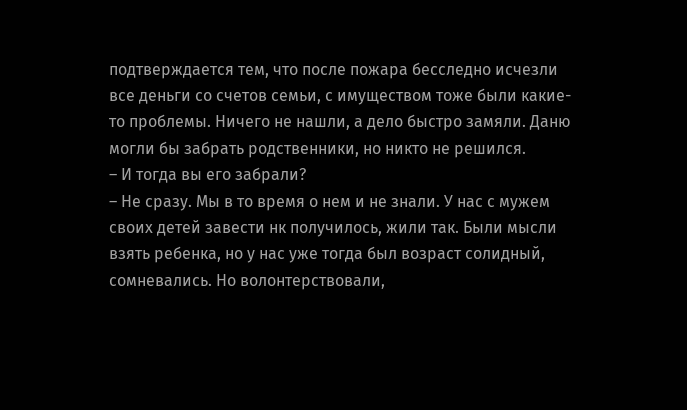подтверждается тем, что после пожара бесследно исчезли все деньги со счетов семьи, с имуществом тоже были какие-то проблемы. Ничего не нашли, а дело быстро замяли. Даню могли бы забрать родственники, но никто не решился.
– И тогда вы его забрали?
– Не сразу. Мы в то время о нем и не знали. У нас с мужем своих детей завести нк получилось, жили так. Были мысли взять ребенка, но у нас уже тогда был возраст солидный, сомневались. Но волонтерствовали,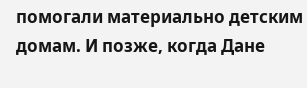помогали материально детским домам. И позже, когда Дане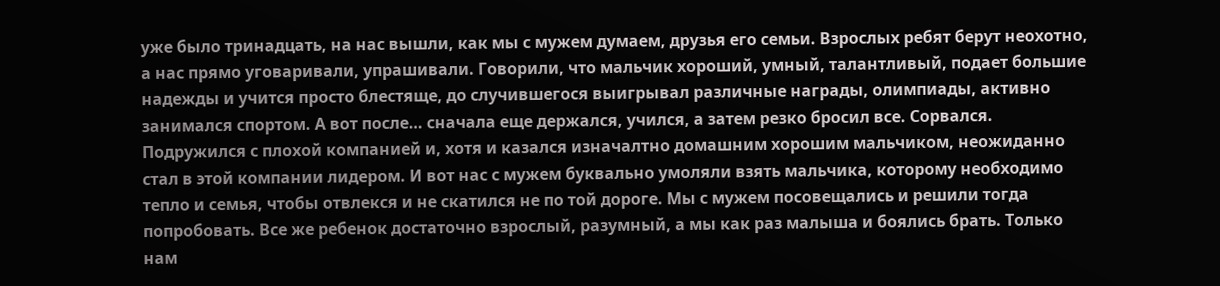уже было тринадцать, на нас вышли, как мы с мужем думаем, друзья его семьи. Взрослых ребят берут неохотно, а нас прямо уговаривали, упрашивали. Говорили, что мальчик хороший, умный, талантливый, подает большие надежды и учится просто блестяще, до случившегося выигрывал различные награды, олимпиады, активно занимался спортом. А вот после… сначала еще держался, учился, а затем резко бросил все. Сорвался. Подружился с плохой компанией и, хотя и казался изначалтно домашним хорошим мальчиком, неожиданно стал в этой компании лидером. И вот нас с мужем буквально умоляли взять мальчика, которому необходимо тепло и семья, чтобы отвлекся и не скатился не по той дороге. Мы с мужем посовещались и решили тогда попробовать. Все же ребенок достаточно взрослый, разумный, а мы как раз малыша и боялись брать. Только нам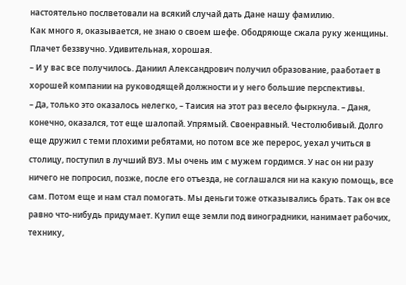настоятельно послветовали на всякий случай дать Дане нашу фамилию.
Как много я, оказывается, не знаю о своем шефе. Ободряюще сжала руку женщины. Плачет беззвучно. Удивительная, хорошая.
– И у вас все получилось. Даниил Александрович получил образование, рааботает в хорошей компании на руководящей должности и у него большие перспективы.
– Да, только это оказалось нелегко, – Таисия на этот раз весело фыркнула. – Даня, конечно, оказался, тот еще шалопай. Упрямый. Своенравный. Честолюбивый. Долго еще дружил с теми плохими ребятами, но потом все же перерос, уехал учиться в столицу, поступил в лучший ВУЗ. Мы очень им с мужем гордимся. У нас он ни разу ничего не попросил, позже, после его отъезда, не соглашался ни на какую помощь, все сам. Потом еще и нам стал помогать. Мы деньги тоже отказывались брать. Так он все равно что-нибудь придумает. Купил еще земли под виноградники, нанимает рабочих, технику,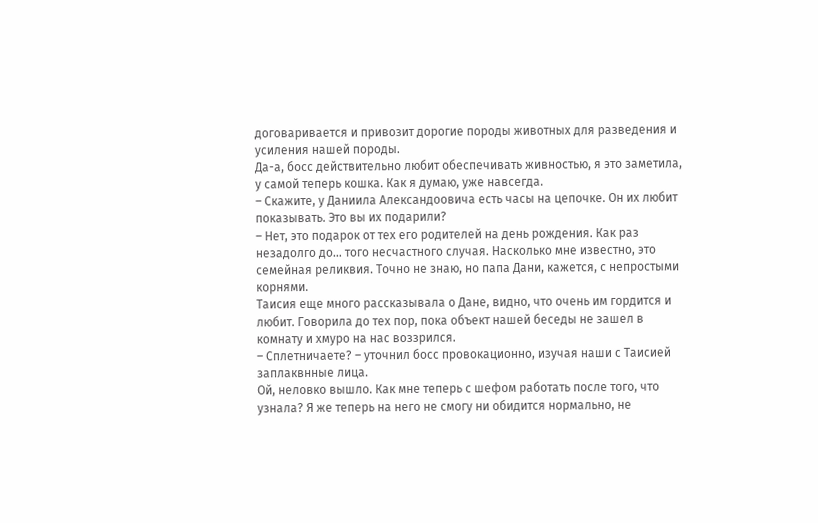договаривается и привозит дорогие породы животных для разведения и усиления нашей породы.
Да-а, босс действительно любит обеспечивать живностью, я это заметила, у самой теперь кошка. Как я думаю, уже навсегда.
– Скажите, у Даниила Александоовича есть часы на цепочке. Он их любит показывать. Это вы их подарили?
– Нет, это подарок от тех его родителей на день рождения. Как раз незадолго до… того несчастного случая. Насколько мне известно, это семейная реликвия. Точно не знаю, но папа Дани, кажется, с непростыми корнями.
Таисия еще много рассказывала о Дане, видно, что очень им гордится и любит. Говорила до тех пор, пока объект нашей беседы не зашел в комнату и хмуро на нас воззрился.
– Сплетничаете? – уточнил босс провокационно, изучая наши с Таисией заплаквнные лица.
Ой, неловко вышло. Как мне теперь с шефом работать после того, что узнала? Я же теперь на него не смогу ни обидится нормально, не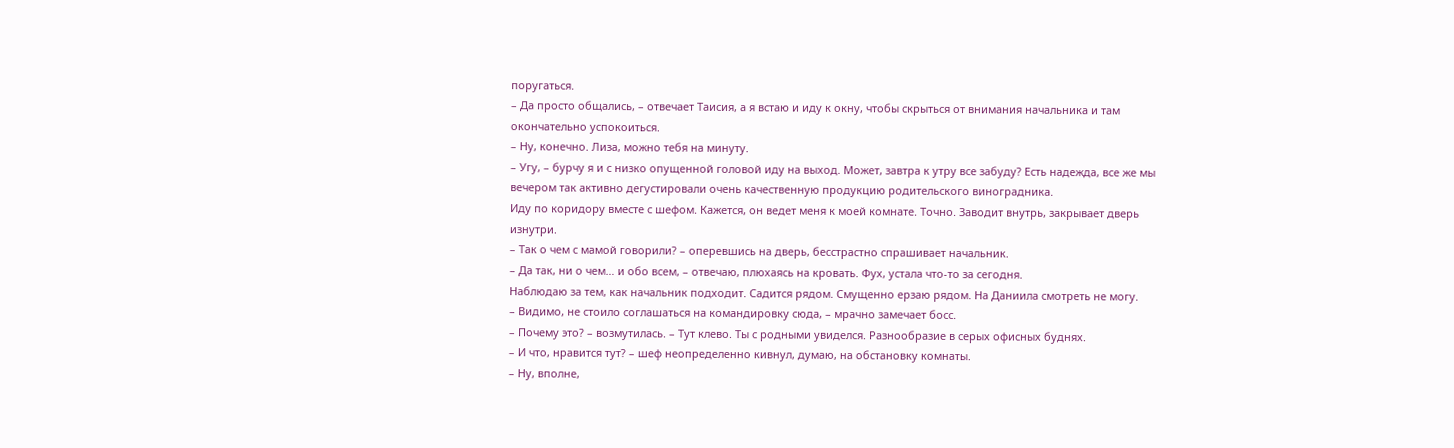поругаться.
– Да просто общались, – отвечает Таисия, а я встаю и иду к окну, чтобы скрыться от внимания начальника и там окончательно успокоиться.
– Ну, конечно. Лиза, можно тебя на минуту.
– Угу, – бурчу я и с низко опущенной головой иду на выход. Может, завтра к утру все забуду? Есть надежда, все же мы вечером так активно дегустировали очень качественную продукцию родительского виноградника.
Иду по коридору вместе с шефом. Кажется, он ведет меня к моей комнате. Точно. Заводит внутрь, закрывает дверь изнутри.
– Так о чем с мамой говорили? – оперевшись на дверь, бесстрастно спрашивает начальник.
– Да так, ни о чем… и обо всем, – отвечаю, плюхаясь на кровать. Фух, устала что-то за сегодня.
Наблюдаю за тем, как начальник подходит. Садится рядом. Смущенно ерзаю рядом. На Даниила смотреть не могу.
– Видимо, не стоило соглашаться на командировку сюда, – мрачно замечает босс.
– Почему это? – возмутилась. – Тут клево. Ты с родными увиделся. Разнообразие в серых офисных буднях.
– И что, нравится тут? – шеф неопределенно кивнул, думаю, на обстановку комнаты.
– Ну, вполне,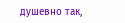душевно так,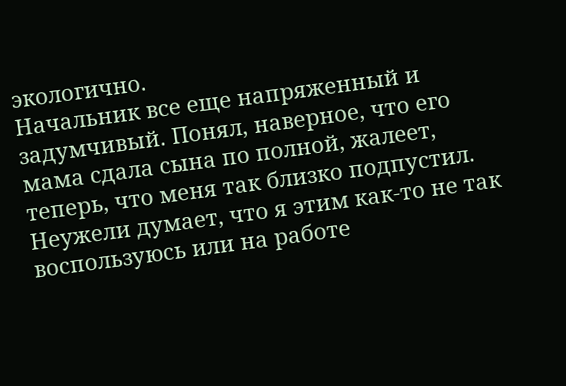экологично.
Начальник все еще напряженный и задумчивый. Понял, наверное, что его мама сдала сына по полной, жалеет, теперь, что меня так близко подпустил. Неужели думает, что я этим как-то не так воспользуюсь или на работе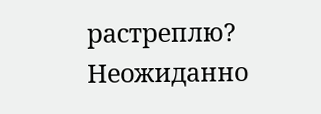растреплю?
Неожиданно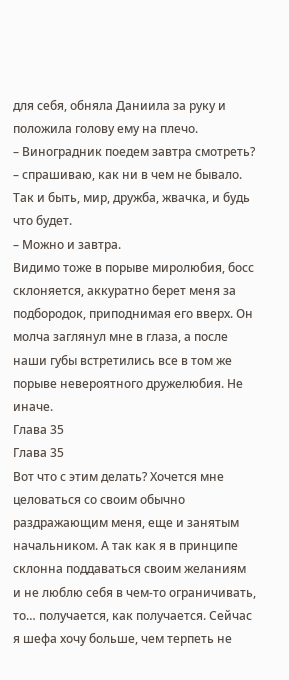для себя, обняла Даниила за руку и положила голову ему на плечо.
– Виноградник поедем завтра смотреть? – спрашиваю, как ни в чем не бывало. Так и быть, мир, дружба, жвачка, и будь что будет.
– Можно и завтра.
Видимо тоже в порыве миролюбия, босс склоняется, аккуратно берет меня за подбородок, приподнимая его вверх. Он молча заглянул мне в глаза, а после наши губы встретились все в том же порыве невероятного дружелюбия. Не иначе.
Глава 35
Глава 35
Вот что с этим делать? Хочется мне целоваться со своим обычно раздражающим меня, еще и занятым начальником. А так как я в принципе склонна поддаваться своим желаниям и не люблю себя в чем-то ограничивать, то… получается, как получается. Сейчас я шефа хочу больше, чем терпеть не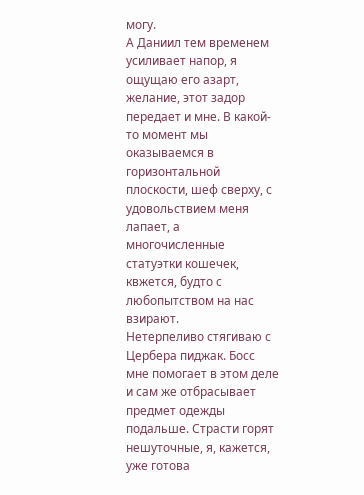могу.
А Даниил тем временем усиливает напор, я ощущаю его азарт, желание, этот задор передает и мне. В какой-то момент мы оказываемся в горизонтальной плоскости, шеф сверху, с удовольствием меня лапает, а многочисленные статуэтки кошечек, квжется, будто с любопытством на нас взирают.
Нетерпеливо стягиваю с Цербера пиджак. Босс мне помогает в этом деле и сам же отбрасывает предмет одежды подальше. Страсти горят нешуточные, я, кажется, уже готова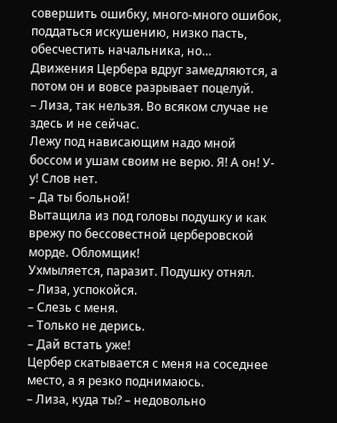совершить ошибку, много-много ошибок, поддаться искушению, низко пасть, обесчестить начальника, но…
Движения Цербера вдруг замедляются, а потом он и вовсе разрывает поцелуй.
– Лиза, так нельзя. Во всяком случае не здесь и не сейчас.
Лежу под нависающим надо мной боссом и ушам своим не верю. Я! А он! У-у! Слов нет.
– Да ты больной!
Вытащила из под головы подушку и как врежу по бессовестной церберовской морде. Обломщик!
Ухмыляется, паразит. Подушку отнял.
– Лиза, успокойся.
– Слезь с меня.
– Только не дерись.
– Дай встать уже!
Цербер скатывается с меня на соседнее место, а я резко поднимаюсь.
– Лиза, куда ты? – недовольно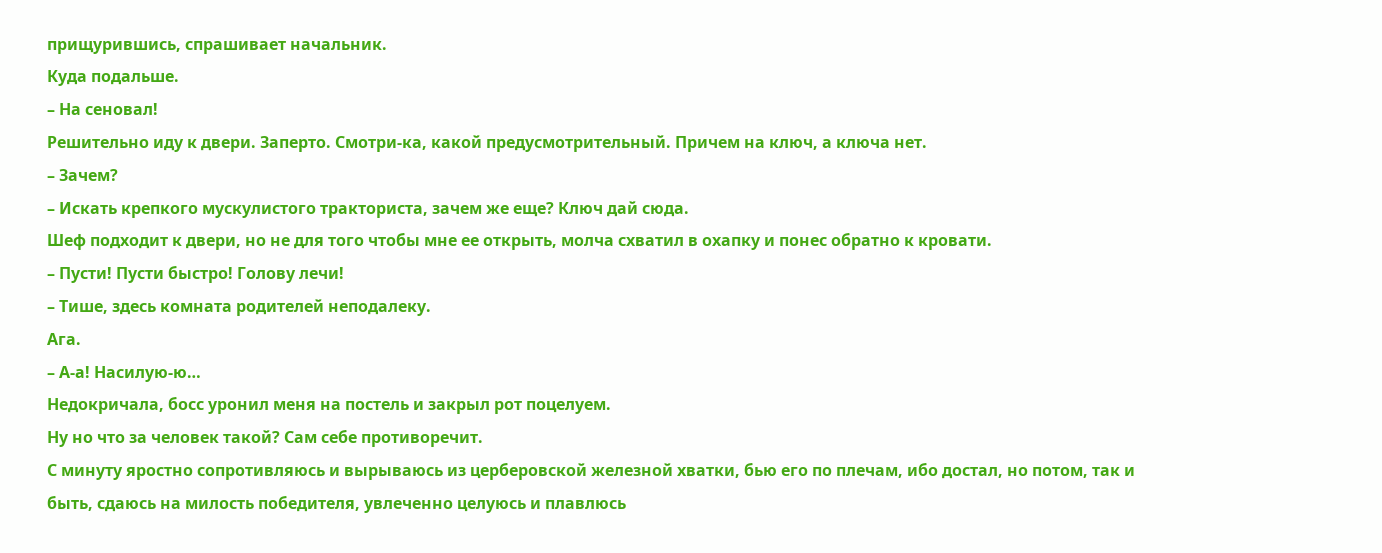прищурившись, спрашивает начальник.
Куда подальше.
– На сеновал!
Решительно иду к двери. Заперто. Смотри-ка, какой предусмотрительный. Причем на ключ, а ключа нет.
– Зачем?
– Искать крепкого мускулистого тракториста, зачем же еще? Ключ дай сюда.
Шеф подходит к двери, но не для того чтобы мне ее открыть, молча схватил в охапку и понес обратно к кровати.
– Пусти! Пусти быстро! Голову лечи!
– Тише, здесь комната родителей неподалеку.
Ага.
– А-а! Насилую-ю…
Недокричала, босс уронил меня на постель и закрыл рот поцелуем.
Ну но что за человек такой? Сам себе противоречит.
С минуту яростно сопротивляюсь и вырываюсь из церберовской железной хватки, бью его по плечам, ибо достал, но потом, так и быть, сдаюсь на милость победителя, увлеченно целуюсь и плавлюсь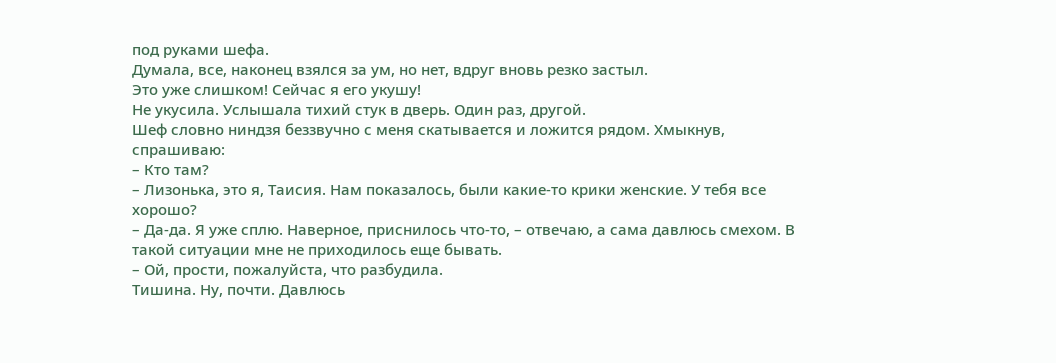под руками шефа.
Думала, все, наконец взялся за ум, но нет, вдруг вновь резко застыл.
Это уже слишком! Сейчас я его укушу!
Не укусила. Услышала тихий стук в дверь. Один раз, другой.
Шеф словно ниндзя беззвучно с меня скатывается и ложится рядом. Хмыкнув, спрашиваю:
– Кто там?
– Лизонька, это я, Таисия. Нам показалось, были какие-то крики женские. У тебя все хорошо?
– Да-да. Я уже сплю. Наверное, приснилось что-то, – отвечаю, а сама давлюсь смехом. В такой ситуации мне не приходилось еще бывать.
– Ой, прости, пожалуйста, что разбудила.
Тишина. Ну, почти. Давлюсь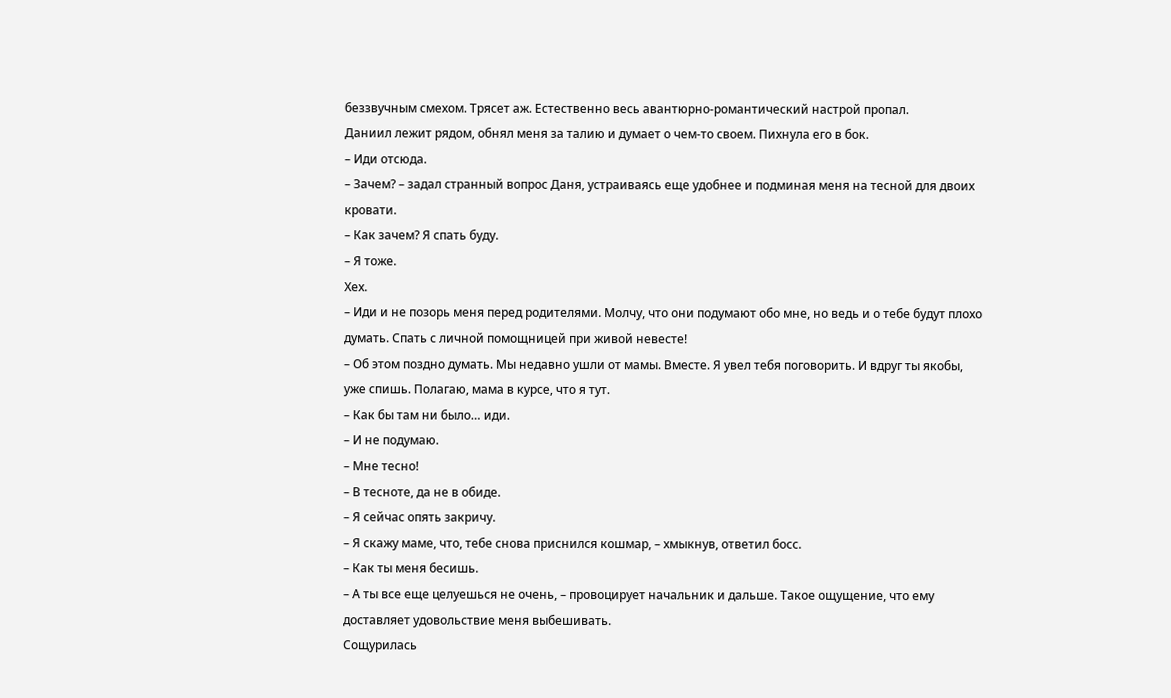беззвучным смехом. Трясет аж. Естественно весь авантюрно-романтический настрой пропал.
Даниил лежит рядом, обнял меня за талию и думает о чем-то своем. Пихнула его в бок.
– Иди отсюда.
– Зачем? – задал странный вопрос Даня, устраиваясь еще удобнее и подминая меня на тесной для двоих кровати.
– Как зачем? Я спать буду.
– Я тоже.
Хех.
– Иди и не позорь меня перед родителями. Молчу, что они подумают обо мне, но ведь и о тебе будут плохо думать. Спать с личной помощницей при живой невесте!
– Об этом поздно думать. Мы недавно ушли от мамы. Вместе. Я увел тебя поговорить. И вдруг ты якобы, уже спишь. Полагаю, мама в курсе, что я тут.
– Как бы там ни было… иди.
– И не подумаю.
– Мне тесно!
– В тесноте, да не в обиде.
– Я сейчас опять закричу.
– Я скажу маме, что, тебе снова приснился кошмар, – хмыкнув, ответил босс.
– Как ты меня бесишь.
– А ты все еще целуешься не очень, – провоцирует начальник и дальше. Такое ощущение, что ему доставляет удовольствие меня выбешивать.
Сощурилась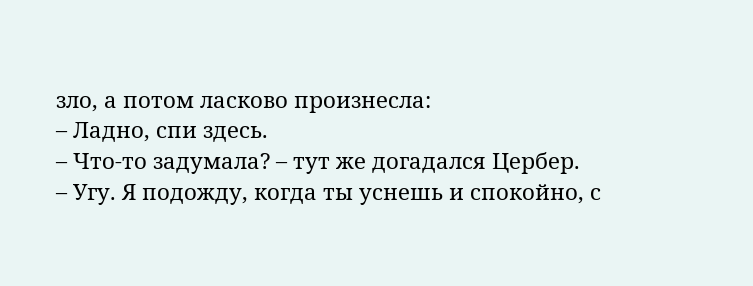зло, а потом ласково произнесла:
– Ладно, спи здесь.
– Что-то задумала? – тут же догадался Цербер.
– Угу. Я подожду, когда ты уснешь и спокойно, с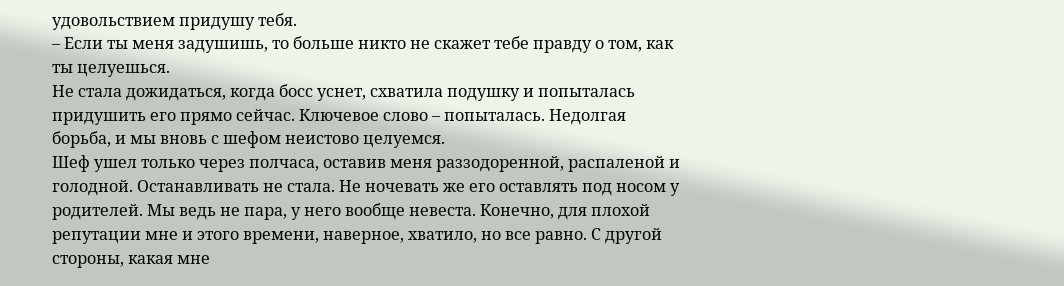удовольствием придушу тебя.
– Если ты меня задушишь, то больше никто не скажет тебе правду о том, как ты целуешься.
Не стала дожидаться, когда босс уснет, схватила подушку и попыталась придушить его прямо сейчас. Ключевое слово – попыталась. Недолгая борьба, и мы вновь с шефом неистово целуемся.
Шеф ушел только через полчаса, оставив меня раззодоренной, распаленой и голодной. Останавливать не стала. Не ночевать же его оставлять под носом у родителей. Мы ведь не пара, у него вообще невеста. Конечно, для плохой репутации мне и этого времени, наверное, хватило, но все равно. С другой стороны, какая мне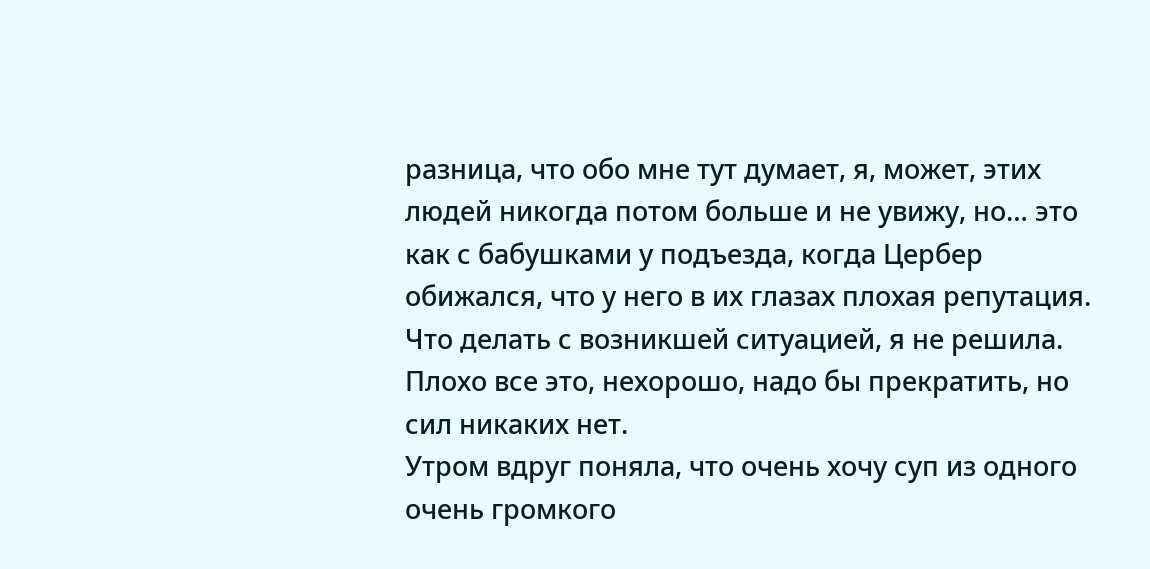разница, что обо мне тут думает, я, может, этих людей никогда потом больше и не увижу, но… это как с бабушками у подъезда, когда Цербер обижался, что у него в их глазах плохая репутация.
Что делать с возникшей ситуацией, я не решила. Плохо все это, нехорошо, надо бы прекратить, но сил никаких нет.
Утром вдруг поняла, что очень хочу суп из одного очень громкого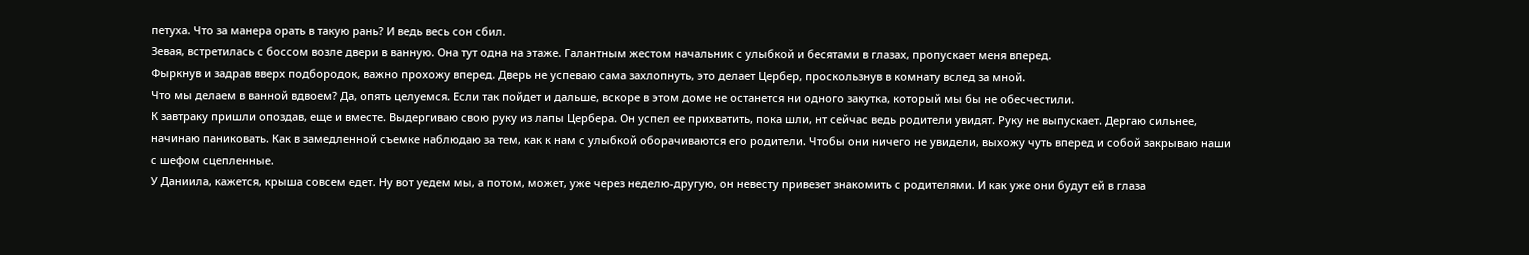петуха. Что за манера орать в такую рань? И ведь весь сон сбил.
Зевая, встретилась с боссом возле двери в ванную. Она тут одна на этаже. Галантным жестом начальник с улыбкой и бесятами в глазах, пропускает меня вперед.
Фыркнув и задрав вверх подбородок, важно прохожу вперед. Дверь не успеваю сама захлопнуть, это делает Цербер, проскользнув в комнату вслед за мной.
Что мы делаем в ванной вдвоем? Да, опять целуемся. Если так пойдет и дальше, вскоре в этом доме не останется ни одного закутка, который мы бы не обесчестили.
К завтраку пришли опоздав, еще и вместе. Выдергиваю свою руку из лапы Цербера. Он успел ее прихватить, пока шли, нт сейчас ведь родители увидят. Руку не выпускает. Дергаю сильнее, начинаю паниковать. Как в замедленной съемке наблюдаю за тем, как к нам с улыбкой оборачиваются его родители. Чтобы они ничего не увидели, выхожу чуть вперед и собой закрываю наши с шефом сцепленные.
У Даниила, кажется, крыша совсем едет. Ну вот уедем мы, а потом, может, уже через неделю-другую, он невесту привезет знакомить с родителями. И как уже они будут ей в глаза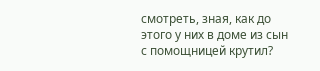смотреть, зная, как до этого у них в доме из сын с помощницей крутил?